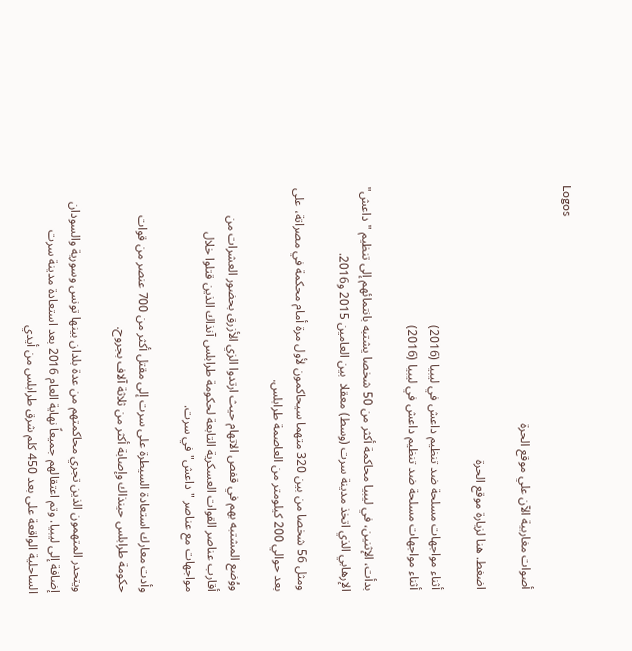Logos

أصوات مغاربية الآن علي موقع الحرة

اضغط. هنا لزيارة موقع الحرة

أثناء مواجهات مسلحة ضد تنظيم داعش في ليبيا (2016)
أثناء مواجهات مسلحة ضد تنظيم داعش في ليبيا (2016)

بدأت، الإثنين، في ليبيا محاكمة أكثر من 50 شخصا يشتبه بانتمائهم إلى تنظيم "داعش" الإرهابي الذي اتخذ مدينة سرت (وسط) معقلا  بين العامين 2015 و2016.

ومثل 56 شخصا من بين 320 متهما سيحاكمون لأول مرة أمام محكمة في مصراتة، على بعد حوالي 200 كيلومتر من العاصمة طرابلس.

ووُضع المشتبه بهم في قفص الاتهام حيث ارتدوا الزي الأزرق بحضور العشرات من أقارب عناصر القوات العسكرية التابعة لحكومة طرابلس آنذاك الذين قتلوا خلال مواجهات مع عناصر "داعش" في سرت.

وأدت معارك استعادة السيطرة على سرت إلى مقتل أكثر من 700 عنصر من قوات حكومة طرابلس حينذاك وإصابة أكثر من ثلاثة آلاف بجروح.

ويتحدر المتهمون الذين تجري محاكمتهم من عدة بلدان بينها تونس وسورية والسودان إضافة إلى ليبيا. وتم اعتقالهم جميعاً نهاية العام 2016 بعد استعادة مدينة سرت الساحلية الواقعة على بعد 450 كلم شرق طرابلس من أيدي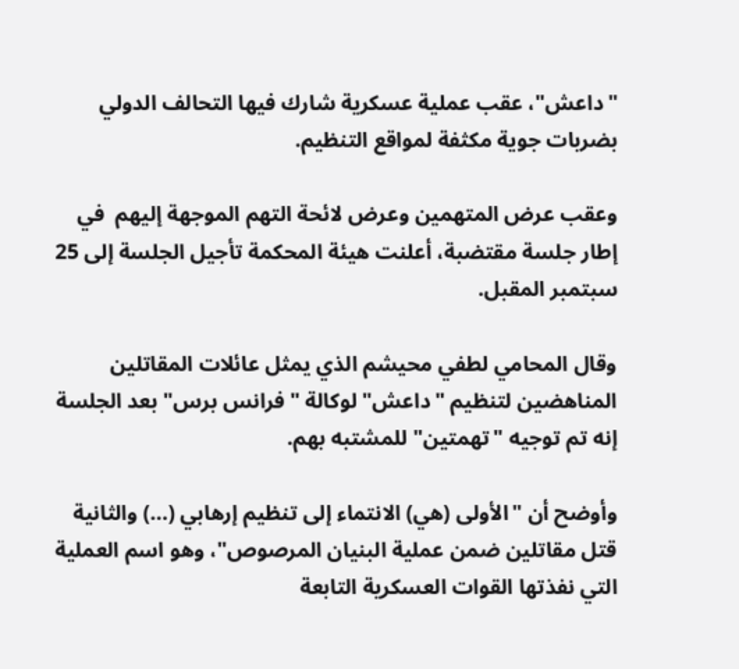"داعش"، عقب عملية عسكرية شارك فيها التحالف الدولي بضربات جوية مكثفة لمواقع التنظيم.

وعقب عرض المتهمين وعرض لائحة التهم الموجهة إليهم  في إطار جلسة مقتضبة، أعلنت هيئة المحكمة تأجيل الجلسة إلى 25 سبتمبر المقبل.

وقال المحامي لطفي محيشم الذي يمثل عائلات المقاتلين المناهضين لتنظيم "داعش" لوكالة "فرانس برس" بعد الجلسة إنه تم توجيه "تهمتين" للمشتبه بهم.

وأوضح أن "الأولى (هي) الانتماء إلى تنظيم إرهابي (...) والثانية قتل مقاتلين ضمن عملية البنيان المرصوص"، وهو اسم العملية التي نفذتها القوات العسكرية التابعة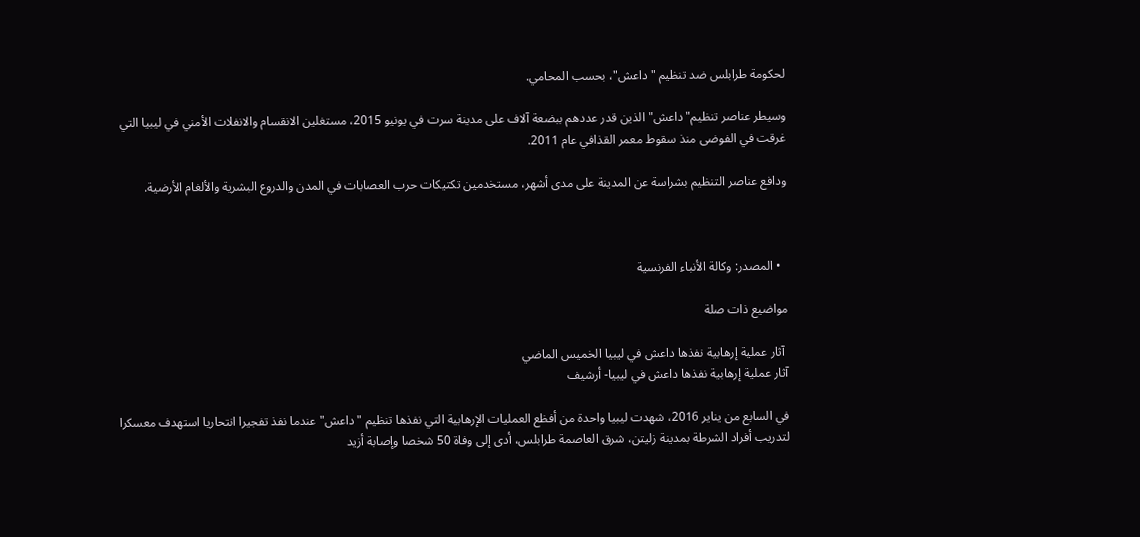لحكومة طرابلس ضد تنظيم "داعش"، بحسب المحامي.

وسيطر عناصر تنظيم"داعش" الذين قدر عددهم ببضعة آلاف على مدينة سرت في يونيو 2015، مستغلين الانقسام والانفلات الأمني في ليبيا التي غرقت في الفوضى منذ سقوط معمر القذافي عام 2011.

ودافع عناصر التنظيم بشراسة عن المدينة على مدى أشهر، مستخدمين تكتيكات حرب العصابات في المدن والدروع البشرية والألغام الأرضية.



  • المصدر: وكالة الأنباء الفرنسية

مواضيع ذات صلة

 آثار عملية إرهابية نفذها داعش في ليبيا الخميس الماضي
آثار عملية إرهابية نفذها داعش في ليبيا- أرشيف

في السابع من يناير 2016، شهدت ليبيا واحدة من أفظع العمليات الإرهابية التي نفذها تنظيم "داعش" عندما نفذ تفجيرا انتحاريا استهدف معسكرا لتدريب أفراد الشرطة بمدينة زليتن، شرق العاصمة طرابلس، أدى إلى وفاة 50 شخصا وإصابة أزيد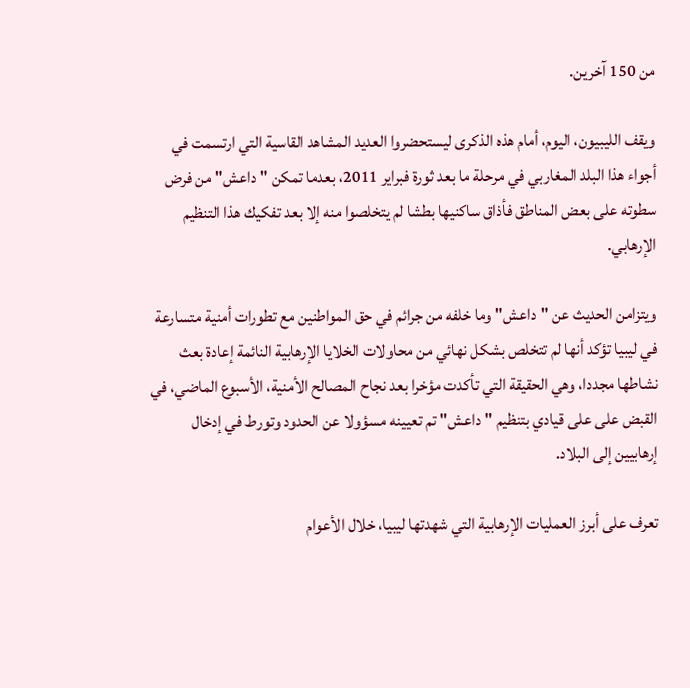من 150 آخرين.

ويقف الليبيون، اليوم، أمام هذه الذكرى ليستحضروا العديد المشاهد القاسية التي ارتسمت في أجواء هذا البلد المغاربي في مرحلة ما بعد ثورة فبراير 2011، بعدما تمكن "داعش" من فرض سطوته على بعض المناطق فأذاق ساكنيها بطشا لم يتخلصوا منه إلا بعد تفكيك هذا التنظيم الإرهابي.

ويتزامن الحديث عن "داعش" وما خلفه من جرائم في حق المواطنين مع تطورات أمنية متسارعة في ليبيا تؤكد أنها لم تتخلص بشكل نهائي من محاولات الخلايا الإرهابية النائمة إعادة بعث نشاطها مجددا، وهي الحقيقة التي تأكدت مؤخرا بعد نجاح المصالح الأمنية، الأسبوع الماضي، في القبض على على قيادي بتنظيم "داعش" تم تعيينه مسؤولا عن الحدود وتورط في إدخال إرهابيين إلى البلاد.

تعرف على أبرز العمليات الإرهابية التي شهدتها ليبيا، خلال الأعوام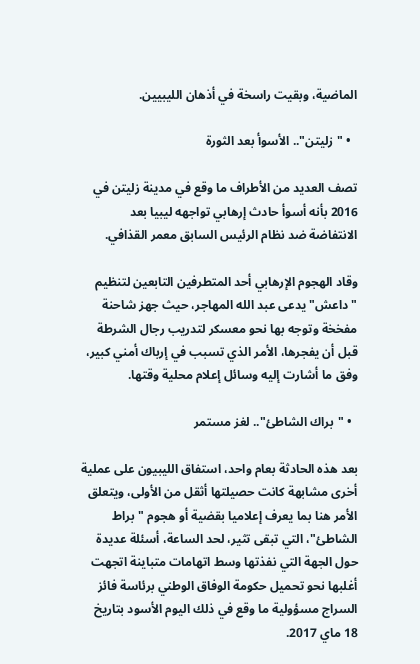الماضية، وبقيت راسخة في أذهان الليبيين.

  • "زليتن".. الأسوأ بعد الثورة

تصف العديد من الأطراف ما وقع في مدينة زليتن في 2016 بأنه أسوأ حادث إرهابي تواجهه ليبيا بعد الانتفاضة ضد نظام الرئيس السابق معمر القذافي.

وقاد الهجوم الإرهابي أحد المتطرفين التابعين لتنظيم "داعش" يدعى عبد الله المهاجر، حيث جهز شاحنة مفخخة وتوجه بها نحو معسكر لتدريب رجال الشرطة قبل أن يفجرها، الأمر الذي تسبب في إرباك أمني كبير، وفق ما أشارت إليه وسائل إعلام محلية وقتها.

  • "براك الشاطئ".. لغز مستمر

بعد هذه الحادثة بعام واحد، استفاق الليبيون على عملية أخرى مشابهة كانت حصيلتها أثقل من الأولى، ويتعلق الأمر هنا بما يعرف إعلاميا بقضية أو هجوم "براط الشاطئ"، التي تبقى تثير، لحد الساعة، أسئلة عديدة حول الجهة التي نفذتها وسط اتهامات متباينة اتجهت أغلبها نحو تحميل حكومة الوفاق الوطني برئاسة فائز السراج مسؤولية ما وقع في ذلك اليوم الأسود بتاريخ 18 ماي 2017.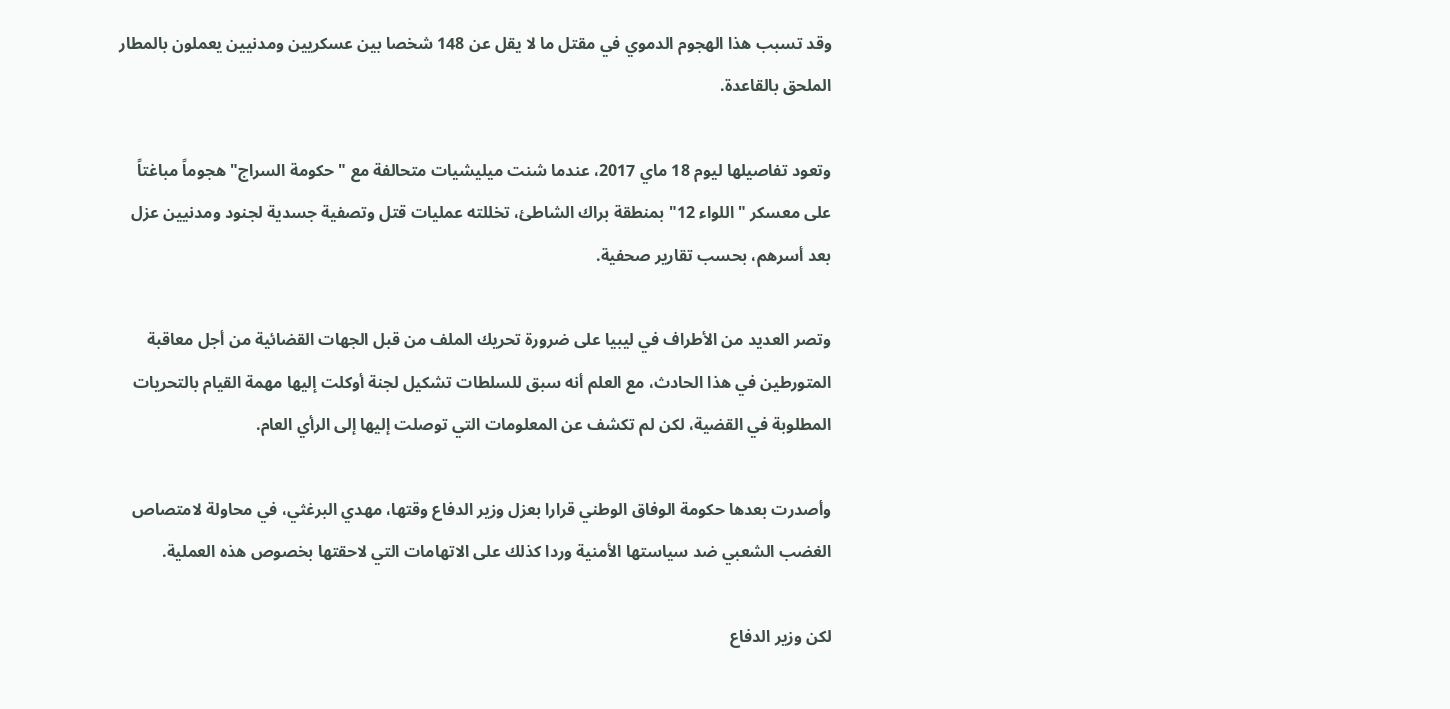وقد تسبب هذا الهجوم الدموي في مقتل ما لا يقل عن 148 شخصا بين عسكريين ومدنيين يعملون بالمطار الملحق بالقاعدة.

وتعود تفاصيلها ليوم 18 ماي 2017، عندما شنت ميليشيات متحالفة مع "حكومة السراج" هجوماً مباغتاً على معسكر "اللواء 12" بمنطقة براك الشاطئ، تخللته عمليات قتل وتصفية جسدية لجنود ومدنيين عزل بعد أسرهم، بحسب تقارير صحفية.

وتصر العديد من الأطراف في ليبيا على ضرورة تحريك الملف من قبل الجهات القضائية من أجل معاقبة المتورطين في هذا الحادث، مع العلم أنه سبق للسلطات تشكيل لجنة أوكلت إليها مهمة القيام بالتحريات المطلوبة في القضية، لكن لم تكشف عن المعلومات التي توصلت إليها إلى الرأي العام.

وأصدرت بعدها حكومة الوفاق الوطني قرارا بعزل وزير الدفاع وقتها، مهدي البرغثي، في محاولة لامتصاص الغضب الشعبي ضد سياستها الأمنية وردا كذلك على الاتهامات التي لاحقتها بخصوص هذه العملية.

لكن وزير الدفاع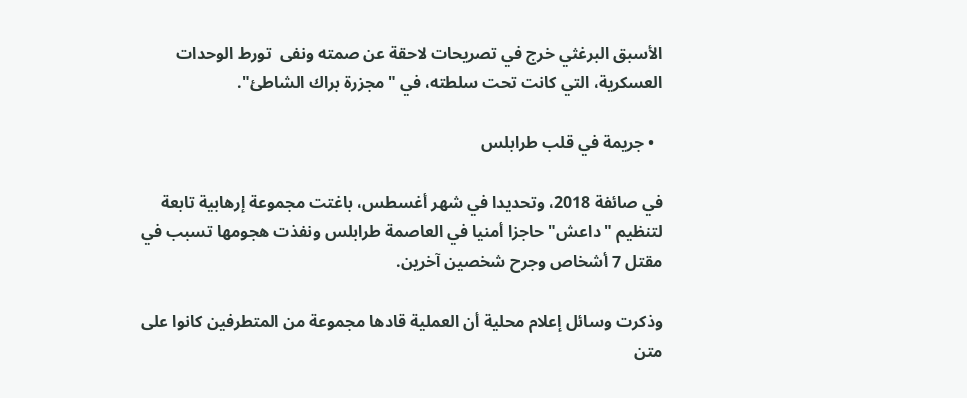الأسبق البرغثي خرج في تصريحات لاحقة عن صمته ونفى  تورط الوحدات العسكرية، التي كانت تحت سلطته، في "مجزرة براك الشاطئ".

  • جريمة في قلب طرابلس

في صائفة 2018، وتحديدا في شهر أغسطس، باغتت مجموعة إرهابية تابعة لتنظيم "داعش" حاجزا أمنيا في العاصمة طرابلس ونفذت هجومها تسبب في مقتل 7 أشخاص وجرح شخصين آخرين.

وذكرت وسائل إعلام محلية أن العملية قادها مجموعة من المتطرفين كانوا على متن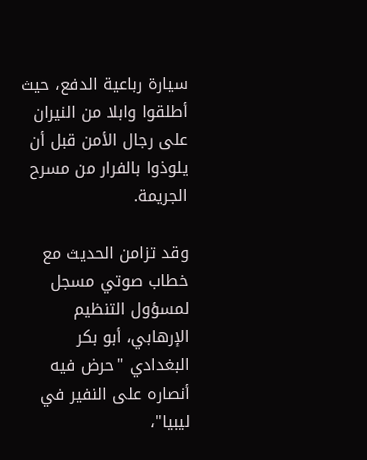سيارة رباعية الدفع، حيث أطلقوا وابلا من النيران على رجال الأمن قبل أن يلوذوا بالفرار من مسرح الجريمة.

وقد تزامن الحديث مع خطاب صوتي مسجل لمسؤول التنظيم الإرهابي، أبو بكر البغدادي "حرض فيه أنصاره على النفير في ليبيا"،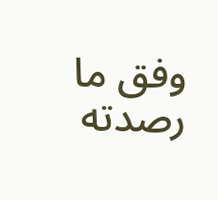وفق ما رصدته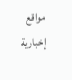مواقع إخبارية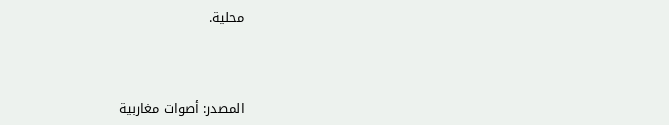محلية.



المصدر: أصوات مغاربية